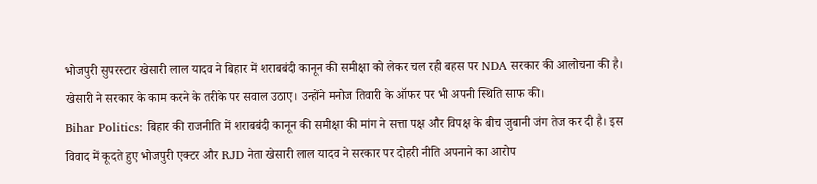भोजपुरी सुपरस्टार खेसारी लाल यादव ने बिहार में शराबबंदी कानून की समीक्षा को लेकर चल रही बहस पर NDA सरकार की आलोचना की है। खेसारी ने सरकार के काम करने के तरीके पर सवाल उठाए। उन्होंने मनोज तिवारी के ऑफर पर भी अपनी स्थिति साफ की।
Bihar Politics: बिहार की राजनीति में शराबबंदी कानून की समीक्षा की मांग ने सत्ता पक्ष और विपक्ष के बीच जुबानी जंग तेज कर दी है। इस विवाद में कूदते हुए भोजपुरी एक्टर और RJD नेता खेसारी लाल यादव ने सरकार पर दोहरी नीति अपनाने का आरोप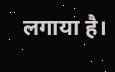लगाया है।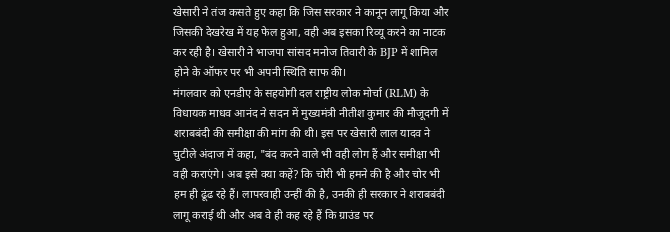खेसारी ने तंज कसते हुए कहा कि जिस सरकार ने कानून लागू किया और जिसकी देखरेख में यह फेल हुआ, वही अब इसका रिव्यू करने का नाटक कर रही है। खेसारी ने भाजपा सांसद मनोज तिवारी के BJP में शामिल होने के ऑफर पर भी अपनी स्थिति साफ की।
मंगलवार को एनडीए के सहयोगी दल राष्ट्रीय लोक मोर्चा (RLM) के विधायक माधव आनंद ने सदन में मुख्यमंत्री नीतीश कुमार की मौजूदगी में शराबबंदी की समीक्षा की मांग की थी। इस पर खेसारी लाल यादव ने चुटीले अंदाज में कहा, "बंद करने वाले भी वही लोग हैं और समीक्षा भी वही कराएंगे। अब इसे क्या कहें? कि चोरी भी हमने की है और चोर भी हम ही ढूंढ रहे हैं। लापरवाही उन्हीं की है, उनकी ही सरकार ने शराबबंदी लागू कराई थी और अब वे ही कह रहे हैं कि ग्राउंड पर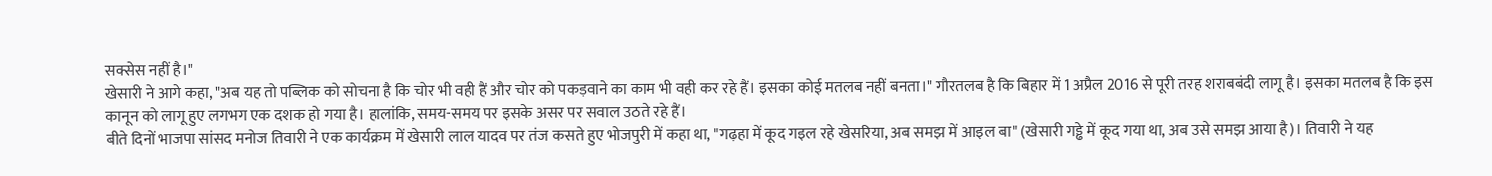सक्सेस नहीं है।"
खेसारी ने आगे कहा, "अब यह तो पब्लिक को सोचना है कि चोर भी वही हैं और चोर को पकड़वाने का काम भी वही कर रहे हैं। इसका कोई मतलब नहीं बनता।" गौरतलब है कि बिहार में 1 अप्रैल 2016 से पूरी तरह शराबबंदी लागू है। इसका मतलब है कि इस कानून को लागू हुए लगभग एक दशक हो गया है। हालांकि, समय-समय पर इसके असर पर सवाल उठते रहे हैं।
बीते दिनों भाजपा सांसद मनोज तिवारी ने एक कार्यक्रम में खेसारी लाल यादव पर तंज कसते हुए भोजपुरी में कहा था, "गढ़हा में कूद गइल रहे खेसरिया, अब समझ में आइल बा" (खेसारी गड्ढे में कूद गया था, अब उसे समझ आया है)। तिवारी ने यह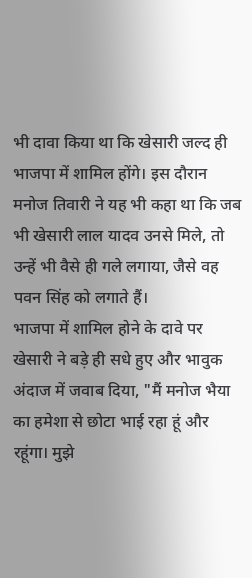भी दावा किया था कि खेसारी जल्द ही भाजपा में शामिल होंगे। इस दौरान मनोज तिवारी ने यह भी कहा था कि जब भी खेसारी लाल यादव उनसे मिले, तो उन्हें भी वैसे ही गले लगाया, जैसे वह पवन सिंह को लगाते हैं।
भाजपा में शामिल होने के दावे पर खेसारी ने बड़े ही सधे हुए और भावुक अंदाज में जवाब दिया, "मैं मनोज भैया का हमेशा से छोटा भाई रहा हूं और रहूंगा। मुझे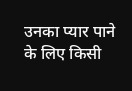उनका प्यार पाने के लिए किसी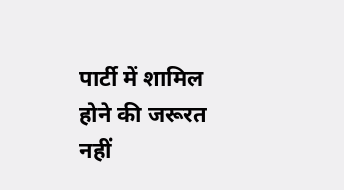पार्टी में शामिल होने की जरूरत नहीं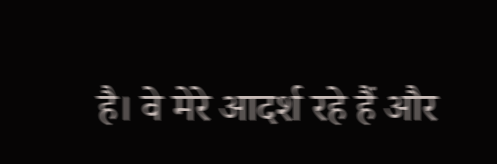है। वे मेरे आदर्श रहे हैं और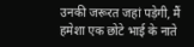उनकी जरूरत जहां पड़ेगी, मैं हमेशा एक छोटे भाई के नाते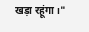खड़ा रहूंगा।"